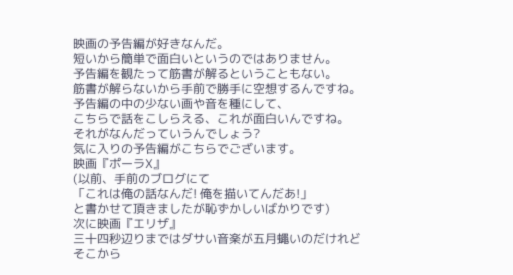映画の予告編が好きなんだ。
短いから簡単で面白いというのではありません。
予告編を観たって筋書が解るということもない。
筋書が解らないから手前で勝手に空想するんですね。
予告編の中の少ない画や音を種にして、
こちらで話をこしらえる、これが面白いんですね。
それがなんだっていうんでしょう?
気に入りの予告編がこちらでございます。
映画『ポーラⅩ』
(以前、手前のブログにて
「これは俺の話なんだ! 俺を描いてんだあ!」
と書かせて頂きましたが恥ずかしいばかりです)
次に映画『エリザ』
三十四秒辺りまではダサい音楽が五月蠅いのだけれど
そこから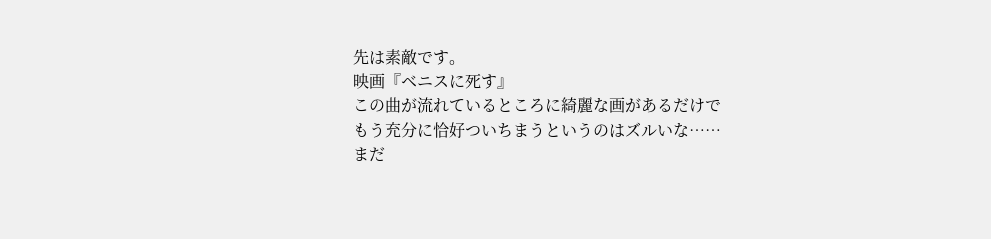先は素敵です。
映画『ベニスに死す』
この曲が流れているところに綺麗な画があるだけで
もう充分に恰好ついちまうというのはズルいな……
まだ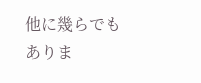他に幾らでもありま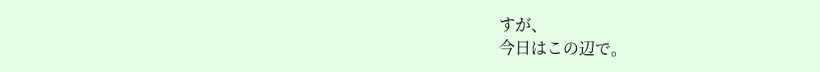すが、
今日はこの辺で。